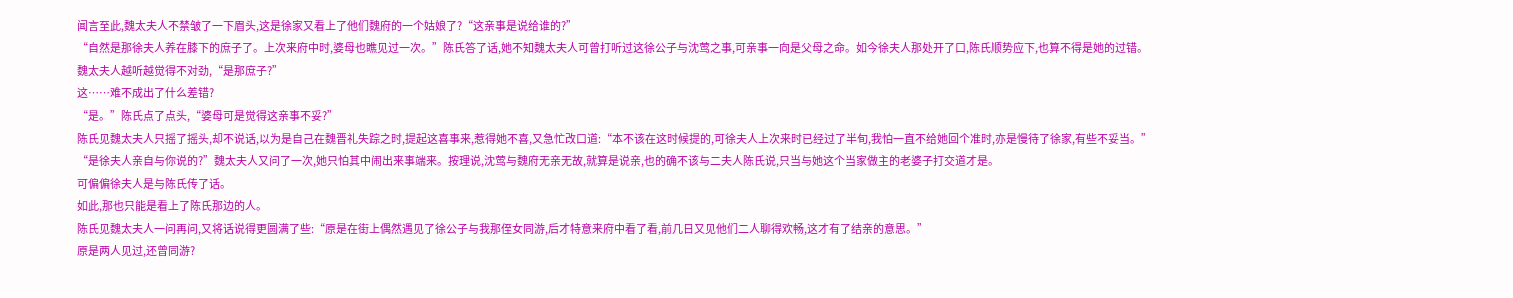闻言至此,魏太夫人不禁皱了一下眉头,这是徐家又看上了他们魏府的一个姑娘了?“这亲事是说给谁的?”
“自然是那徐夫人养在膝下的庶子了。上次来府中时,婆母也瞧见过一次。”陈氏答了话,她不知魏太夫人可曾打听过这徐公子与沈莺之事,可亲事一向是父母之命。如今徐夫人那处开了口,陈氏顺势应下,也算不得是她的过错。
魏太夫人越听越觉得不对劲,“是那庶子?”
这……难不成出了什么差错?
“是。”陈氏点了点头,“婆母可是觉得这亲事不妥?”
陈氏见魏太夫人只摇了摇头,却不说话,以为是自己在魏晋礼失踪之时,提起这喜事来,惹得她不喜,又急忙改口道:“本不该在这时候提的,可徐夫人上次来时已经过了半旬,我怕一直不给她回个准时,亦是慢待了徐家,有些不妥当。”
“是徐夫人亲自与你说的?”魏太夫人又问了一次,她只怕其中闹出来事端来。按理说,沈莺与魏府无亲无故,就算是说亲,也的确不该与二夫人陈氏说,只当与她这个当家做主的老婆子打交道才是。
可偏偏徐夫人是与陈氏传了话。
如此,那也只能是看上了陈氏那边的人。
陈氏见魏太夫人一问再问,又将话说得更圆满了些:“原是在街上偶然遇见了徐公子与我那侄女同游,后才特意来府中看了看,前几日又见他们二人聊得欢畅,这才有了结亲的意思。”
原是两人见过,还曾同游?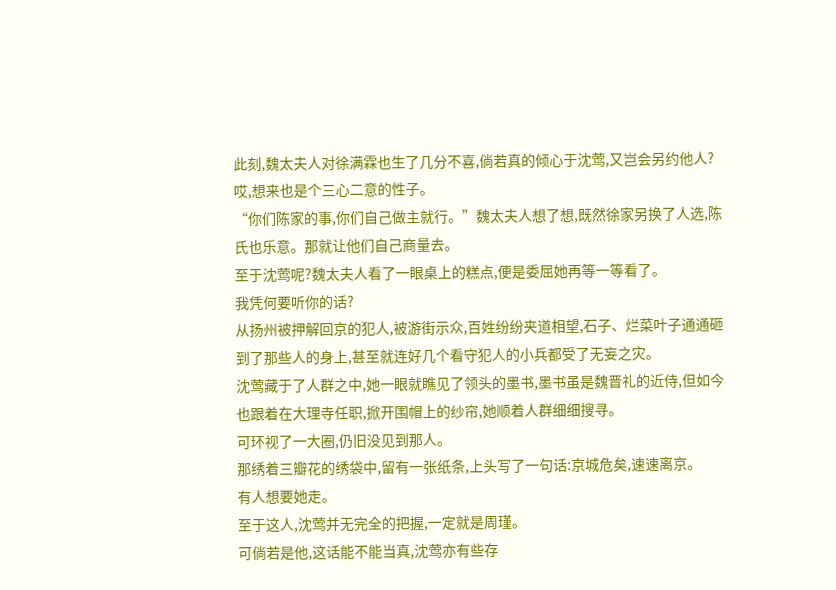此刻,魏太夫人对徐满霖也生了几分不喜,倘若真的倾心于沈莺,又岂会另约他人?
哎,想来也是个三心二意的性子。
“你们陈家的事,你们自己做主就行。”魏太夫人想了想,既然徐家另换了人选,陈氏也乐意。那就让他们自己商量去。
至于沈莺呢?魏太夫人看了一眼桌上的糕点,便是委屈她再等一等看了。
我凭何要听你的话?
从扬州被押解回京的犯人,被游街示众,百姓纷纷夹道相望,石子、烂菜叶子通通砸到了那些人的身上,甚至就连好几个看守犯人的小兵都受了无妄之灾。
沈莺藏于了人群之中,她一眼就瞧见了领头的墨书,墨书虽是魏晋礼的近侍,但如今也跟着在大理寺任职,掀开围帽上的纱帘,她顺着人群细细搜寻。
可环视了一大圈,仍旧没见到那人。
那绣着三瓣花的绣袋中,留有一张纸条,上头写了一句话:京城危矣,速速离京。
有人想要她走。
至于这人,沈莺并无完全的把握,一定就是周瑾。
可倘若是他,这话能不能当真,沈莺亦有些存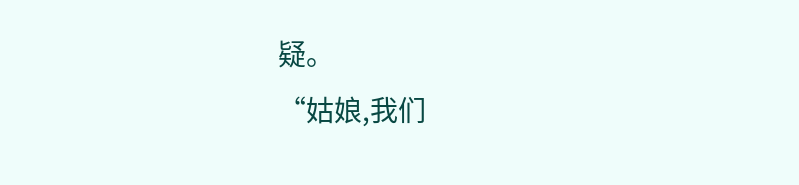疑。
“姑娘,我们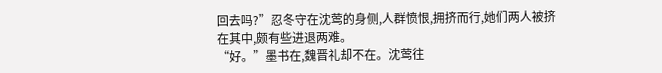回去吗?”忍冬守在沈莺的身侧,人群愤恨,拥挤而行,她们两人被挤在其中,颇有些进退两难。
“好。”墨书在,魏晋礼却不在。沈莺往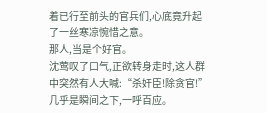着已行至前头的官兵们,心底竟升起了一丝寒凉惋惜之意。
那人,当是个好官。
沈莺叹了口气,正欲转身走时,这人群中突然有人大喊:“杀奸臣!除贪官!”
几乎是瞬间之下,一呼百应。